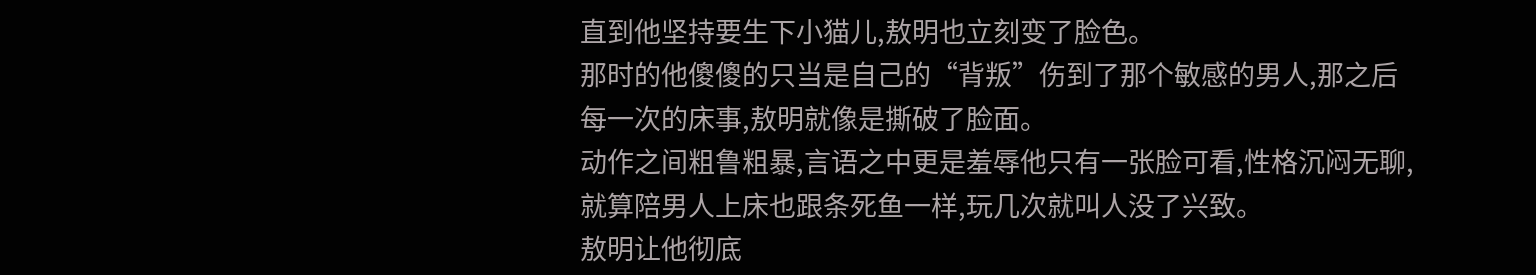直到他坚持要生下小猫儿,敖明也立刻变了脸色。
那时的他傻傻的只当是自己的“背叛”伤到了那个敏感的男人,那之后每一次的床事,敖明就像是撕破了脸面。
动作之间粗鲁粗暴,言语之中更是羞辱他只有一张脸可看,性格沉闷无聊,就算陪男人上床也跟条死鱼一样,玩几次就叫人没了兴致。
敖明让他彻底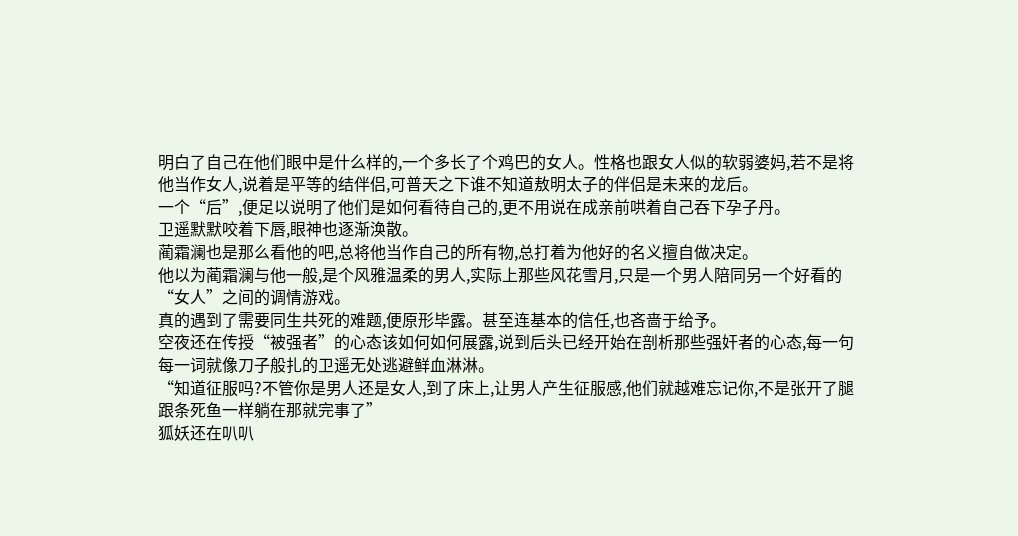明白了自己在他们眼中是什么样的,一个多长了个鸡巴的女人。性格也跟女人似的软弱婆妈,若不是将他当作女人,说着是平等的结伴侣,可普天之下谁不知道敖明太子的伴侣是未来的龙后。
一个“后”,便足以说明了他们是如何看待自己的,更不用说在成亲前哄着自己吞下孕子丹。
卫遥默默咬着下唇,眼神也逐渐涣散。
蔺霜澜也是那么看他的吧,总将他当作自己的所有物,总打着为他好的名义擅自做决定。
他以为蔺霜澜与他一般,是个风雅温柔的男人,实际上那些风花雪月,只是一个男人陪同另一个好看的“女人”之间的调情游戏。
真的遇到了需要同生共死的难题,便原形毕露。甚至连基本的信任,也吝啬于给予。
空夜还在传授“被强者”的心态该如何如何展露,说到后头已经开始在剖析那些强奸者的心态,每一句每一词就像刀子般扎的卫遥无处逃避鲜血淋淋。
“知道征服吗?不管你是男人还是女人,到了床上,让男人产生征服感,他们就越难忘记你,不是张开了腿跟条死鱼一样躺在那就完事了”
狐妖还在叭叭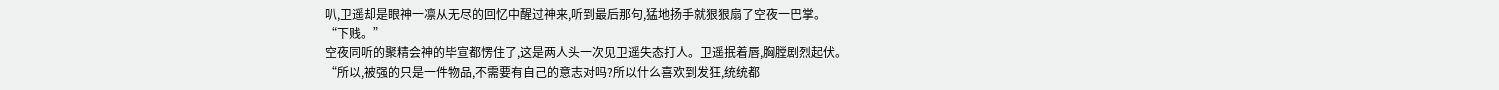叭,卫遥却是眼神一凛从无尽的回忆中醒过神来,听到最后那句,猛地扬手就狠狠扇了空夜一巴掌。
“下贱。”
空夜同听的聚精会神的毕宣都愣住了,这是两人头一次见卫遥失态打人。卫遥抿着唇,胸膛剧烈起伏。
“所以,被强的只是一件物品,不需要有自己的意志对吗?所以什么喜欢到发狂,统统都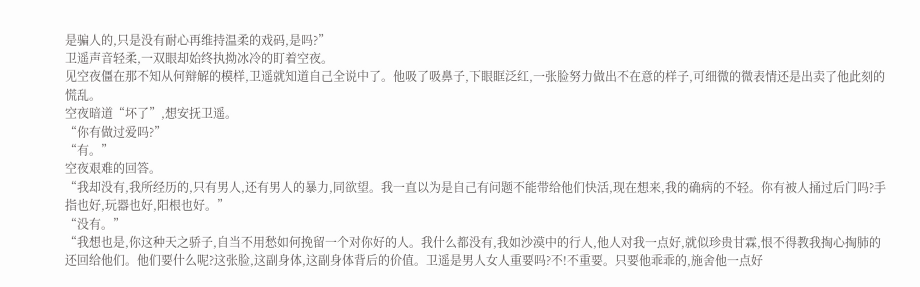是骗人的,只是没有耐心再维持温柔的戏码,是吗?”
卫遥声音轻柔,一双眼却始终执拗冰冷的盯着空夜。
见空夜僵在那不知从何辩解的模样,卫遥就知道自己全说中了。他吸了吸鼻子,下眼眶泛红,一张脸努力做出不在意的样子,可细微的微表情还是出卖了他此刻的慌乱。
空夜暗道“坏了”,想安抚卫遥。
“你有做过爱吗?”
“有。”
空夜艰难的回答。
“我却没有,我所经历的,只有男人,还有男人的暴力,同欲望。我一直以为是自己有问题不能带给他们快活,现在想来,我的确病的不轻。你有被人捅过后门吗?手指也好,玩器也好,阳根也好。”
“没有。”
“我想也是,你这种天之骄子,自当不用愁如何挽留一个对你好的人。我什么都没有,我如沙漠中的行人,他人对我一点好,就似珍贵甘霖,恨不得教我掏心掏肺的还回给他们。他们要什么呢?这张脸,这副身体,这副身体背后的价值。卫遥是男人女人重要吗?不!不重要。只要他乖乖的,施舍他一点好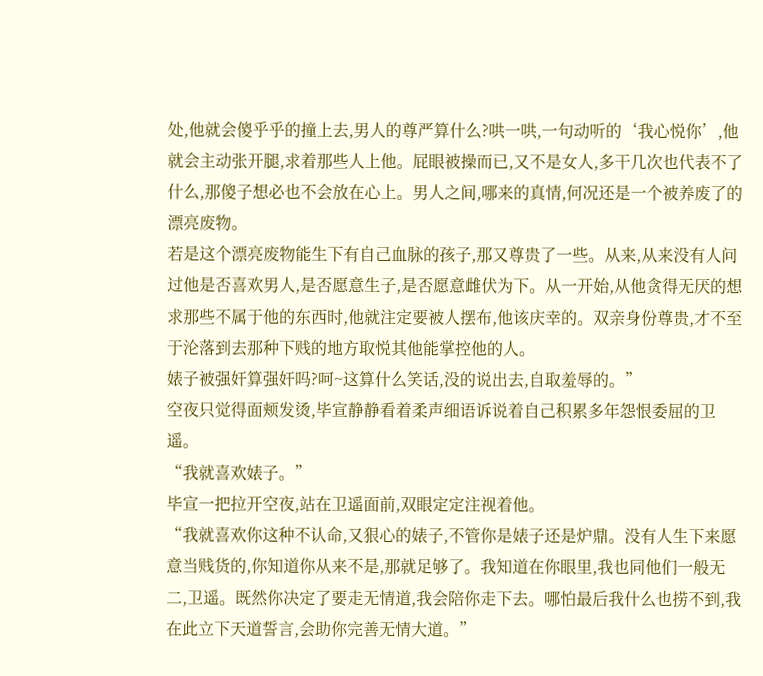处,他就会傻乎乎的撞上去,男人的尊严算什么?哄一哄,一句动听的‘我心悦你’,他就会主动张开腿,求着那些人上他。屁眼被操而已,又不是女人,多干几次也代表不了什么,那傻子想必也不会放在心上。男人之间,哪来的真情,何况还是一个被养废了的漂亮废物。
若是这个漂亮废物能生下有自己血脉的孩子,那又尊贵了一些。从来,从来没有人问过他是否喜欢男人,是否愿意生子,是否愿意雌伏为下。从一开始,从他贪得无厌的想求那些不属于他的东西时,他就注定要被人摆布,他该庆幸的。双亲身份尊贵,才不至于沦落到去那种下贱的地方取悦其他能掌控他的人。
婊子被强奸算强奸吗?呵~这算什么笑话,没的说出去,自取羞辱的。”
空夜只觉得面颊发烫,毕宣静静看着柔声细语诉说着自己积累多年怨恨委屈的卫遥。
“我就喜欢婊子。”
毕宣一把拉开空夜,站在卫遥面前,双眼定定注视着他。
“我就喜欢你这种不认命,又狠心的婊子,不管你是婊子还是炉鼎。没有人生下来愿意当贱货的,你知道你从来不是,那就足够了。我知道在你眼里,我也同他们一般无二,卫遥。既然你决定了要走无情道,我会陪你走下去。哪怕最后我什么也捞不到,我在此立下天道誓言,会助你完善无情大道。”